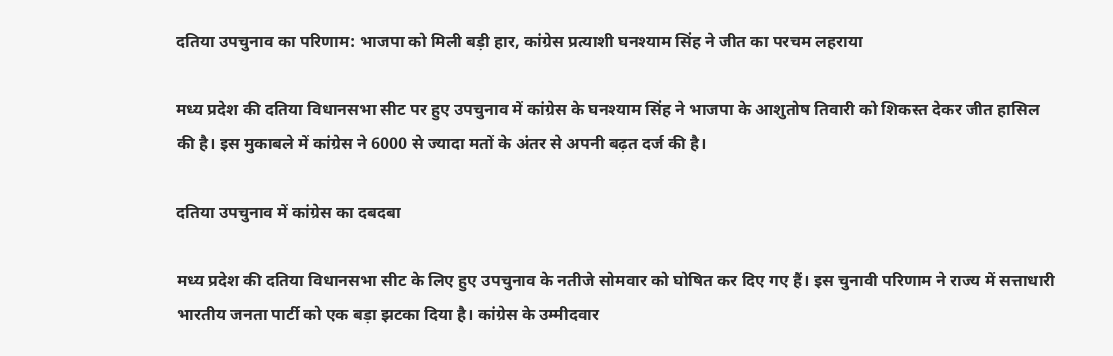दतिया उपचुनाव का परिणाम: भाजपा को मिली बड़ी हार, कांग्रेस प्रत्याशी घनश्याम सिंह ने जीत का परचम लहराया

मध्य प्रदेश की दतिया विधानसभा सीट पर हुए उपचुनाव में कांग्रेस के घनश्याम सिंह ने भाजपा के आशुतोष तिवारी को शिकस्त देकर जीत हासिल की है। इस मुकाबले में कांग्रेस ने 6000 से ज्यादा मतों के अंतर से अपनी बढ़त दर्ज की है।

दतिया उपचुनाव में कांग्रेस का दबदबा

मध्य प्रदेश की दतिया विधानसभा सीट के लिए हुए उपचुनाव के नतीजे सोमवार को घोषित कर दिए गए हैं। इस चुनावी परिणाम ने राज्य में सत्ताधारी भारतीय जनता पार्टी को एक बड़ा झटका दिया है। कांग्रेस के उम्मीदवार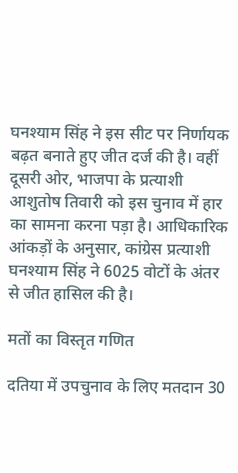घनश्याम सिंह ने इस सीट पर निर्णायक बढ़त बनाते हुए जीत दर्ज की है। वहीं दूसरी ओर, भाजपा के प्रत्याशी आशुतोष तिवारी को इस चुनाव में हार का सामना करना पड़ा है। आधिकारिक आंकड़ों के अनुसार, कांग्रेस प्रत्याशी घनश्याम सिंह ने 6025 वोटों के अंतर से जीत हासिल की है।

मतों का विस्तृत गणित

दतिया में उपचुनाव के लिए मतदान 30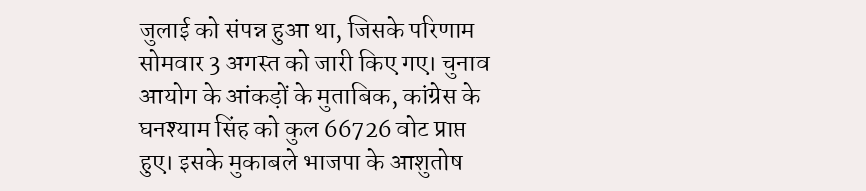जुलाई को संपन्न हुआ था, जिसके परिणाम सोमवार 3 अगस्त को जारी किए गए। चुनाव आयोग के आंकड़ों के मुताबिक, कांग्रेस के घनश्याम सिंह को कुल 66726 वोट प्राप्त हुए। इसके मुकाबले भाजपा के आशुतोष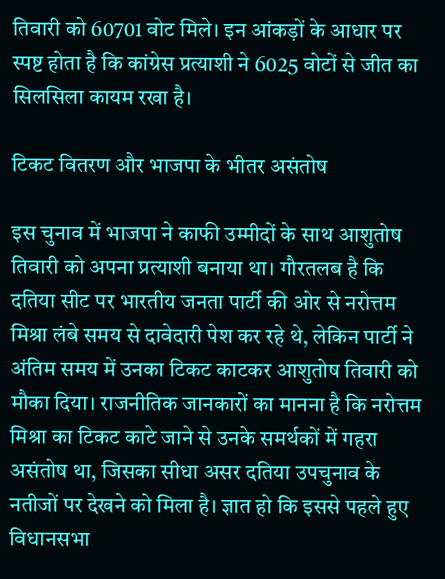तिवारी को 60701 वोट मिले। इन आंकड़ों के आधार पर स्पष्ट होता है कि कांग्रेस प्रत्याशी ने 6025 वोटों से जीत का सिलसिला कायम रखा है।

टिकट वितरण और भाजपा के भीतर असंतोष

इस चुनाव में भाजपा ने काफी उम्मीदों के साथ आशुतोष तिवारी को अपना प्रत्याशी बनाया था। गौरतलब है कि दतिया सीट पर भारतीय जनता पार्टी की ओर से नरोत्तम मिश्रा लंबे समय से दावेदारी पेश कर रहे थे, लेकिन पार्टी ने अंतिम समय में उनका टिकट काटकर आशुतोष तिवारी को मौका दिया। राजनीतिक जानकारों का मानना है कि नरोत्तम मिश्रा का टिकट काटे जाने से उनके समर्थकों में गहरा असंतोष था, जिसका सीधा असर दतिया उपचुनाव के नतीजों पर देखने को मिला है। ज्ञात हो कि इससे पहले हुए विधानसभा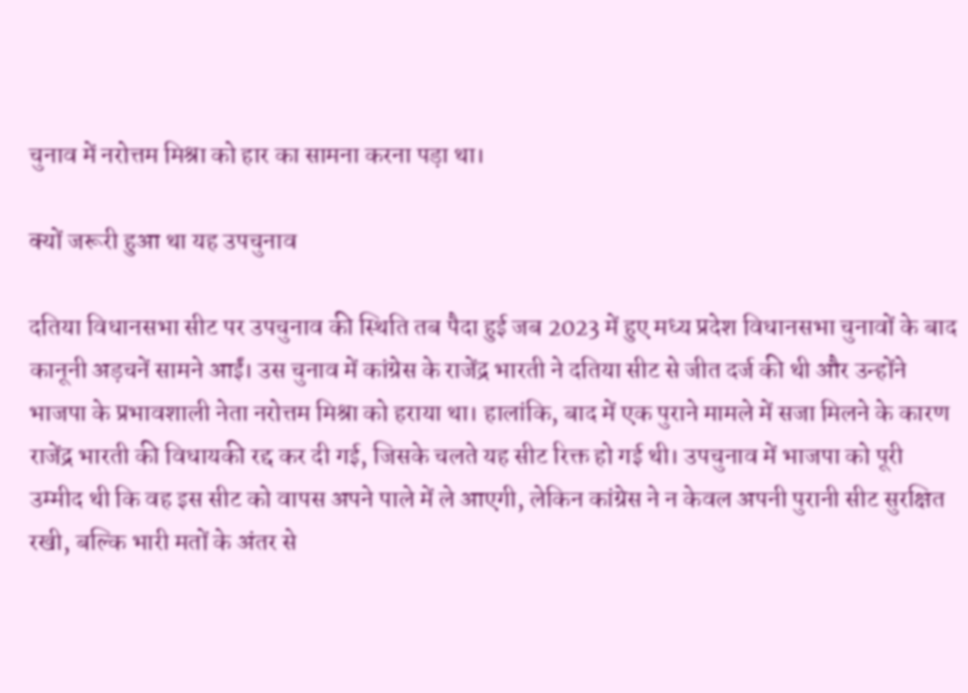चुनाव में नरोत्तम मिश्रा को हार का सामना करना पड़ा था।

क्यों जरूरी हुआ था यह उपचुनाव

दतिया विधानसभा सीट पर उपचुनाव की स्थिति तब पैदा हुई जब 2023 में हुए मध्य प्रदेश विधानसभा चुनावों के बाद कानूनी अड़चनें सामने आईं। उस चुनाव में कांग्रेस के राजेंद्र भारती ने दतिया सीट से जीत दर्ज की थी और उन्होंने भाजपा के प्रभावशाली नेता नरोत्तम मिश्रा को हराया था। हालांकि, बाद में एक पुराने मामले में सजा मिलने के कारण राजेंद्र भारती की विधायकी रद्द कर दी गई, जिसके चलते यह सीट रिक्त हो गई थी। उपचुनाव में भाजपा को पूरी उम्मीद थी कि वह इस सीट को वापस अपने पाले में ले आएगी, लेकिन कांग्रेस ने न केवल अपनी पुरानी सीट सुरक्षित रखी, बल्कि भारी मतों के अंतर से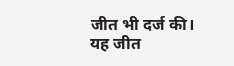जीत भी दर्ज की। यह जीत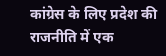कांग्रेस के लिए प्रदेश की राजनीति में एक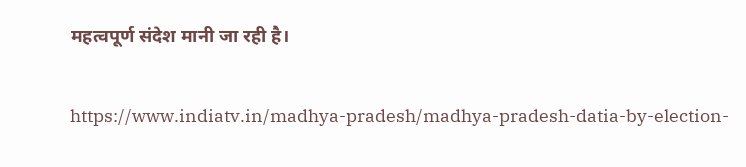महत्वपूर्ण संदेश मानी जा रही है।

https://www.indiatv.in/madhya-pradesh/madhya-pradesh-datia-by-election-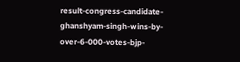result-congress-candidate-ghanshyam-singh-wins-by-over-6-000-votes-bjp-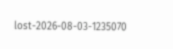lost-2026-08-03-1235070